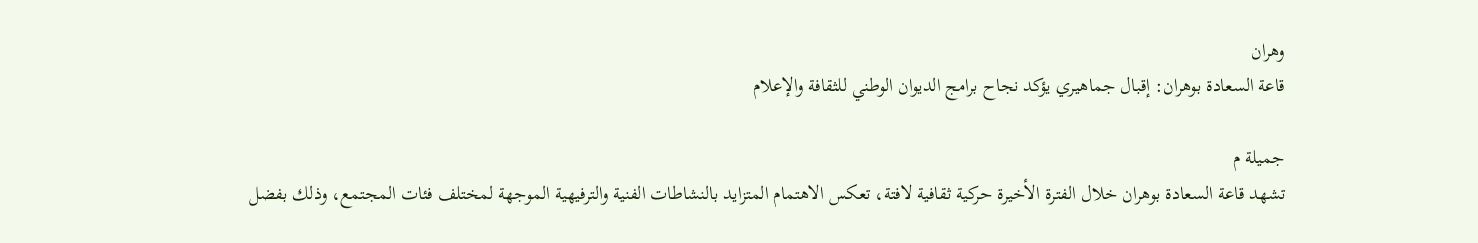وهران
قاعة السعادة بوهران: إقبال جماهيري يؤكد نجاح برامج الديوان الوطني للثقافة والإعلام

جميلة م
تشهد قاعة السعادة بوهران خلال الفترة الأخيرة حركية ثقافية لافتة، تعكس الاهتمام المتزايد بالنشاطات الفنية والترفيهية الموجهة لمختلف فئات المجتمع، وذلك بفضل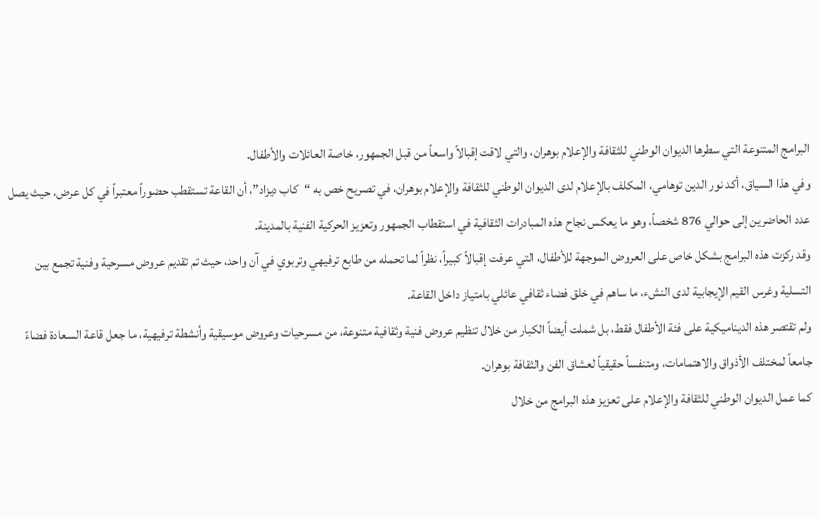البرامج المتنوعة التي سطرها الديوان الوطني للثقافة والإعلام بوهران، والتي لاقت إقبالاً واسعاً من قبل الجمهور، خاصة العائلات والأطفال.
وفي هذا السياق، أكد نور الدين توهامي، المكلف بالإعلام لدى الديوان الوطني للثقافة والإعلام بوهران، في تصريح خص به “كاب ديزاد”، أن القاعة تستقطب حضوراً معتبراً في كل عرض، حيث يصل عدد الحاضرين إلى حوالي 876 شخصاً، وهو ما يعكس نجاح هذه المبادرات الثقافية في استقطاب الجمهور وتعزيز الحركية الفنية بالمدينة.
وقد ركزت هذه البرامج بشكل خاص على العروض الموجهة للأطفال، التي عرفت إقبالاً كبيراً، نظراً لما تحمله من طابع ترفيهي وتربوي في آن واحد، حيث تم تقديم عروض مسرحية وفنية تجمع بين التسلية وغرس القيم الإيجابية لدى النشء، ما ساهم في خلق فضاء ثقافي عائلي بامتياز داخل القاعة.
ولم تقتصر هذه الديناميكية على فئة الأطفال فقط، بل شملت أيضاً الكبار من خلال تنظيم عروض فنية وثقافية متنوعة، من مسرحيات وعروض موسيقية وأنشطة ترفيهية، ما جعل قاعة السعادة فضاءً جامعاً لمختلف الأذواق والاهتمامات، ومتنفساً حقيقياً لعشاق الفن والثقافة بوهران.
كما عمل الديوان الوطني للثقافة والإعلام على تعزيز هذه البرامج من خلال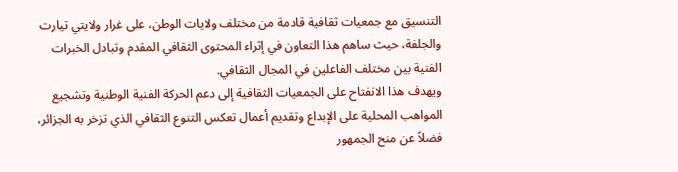التنسيق مع جمعيات ثقافية قادمة من مختلف ولايات الوطن، على غرار ولايتي تيارت والجلفة، حيث ساهم هذا التعاون في إثراء المحتوى الثقافي المقدم وتبادل الخبرات الفنية بين مختلف الفاعلين في المجال الثقافي.
ويهدف هذا الانفتاح على الجمعيات الثقافية إلى دعم الحركة الفنية الوطنية وتشجيع المواهب المحلية على الإبداع وتقديم أعمال تعكس التنوع الثقافي الذي تزخر به الجزائر، فضلاً عن منح الجمهور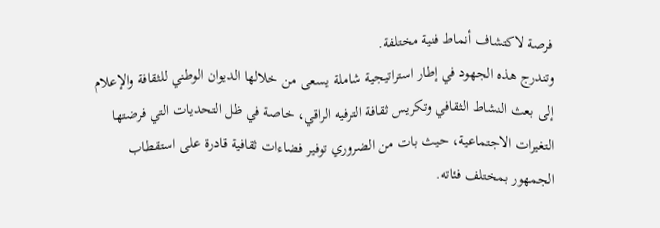فرصة لاكتشاف أنماط فنية مختلفة.
وتندرج هذه الجهود في إطار استراتيجية شاملة يسعى من خلالها الديوان الوطني للثقافة والإعلام إلى بعث النشاط الثقافي وتكريس ثقافة الترفيه الراقي، خاصة في ظل التحديات التي فرضتها التغيرات الاجتماعية، حيث بات من الضروري توفير فضاءات ثقافية قادرة على استقطاب الجمهور بمختلف فئاته.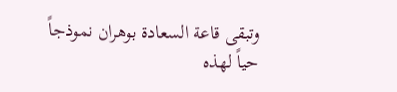وتبقى قاعة السعادة بوهران نموذجاً حياً لهذه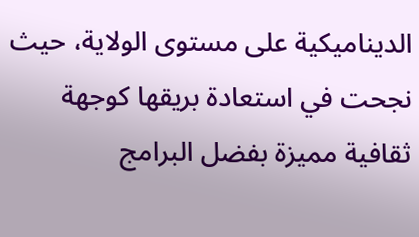الديناميكية على مستوى الولاية، حيث نجحت في استعادة بريقها كوجهة ثقافية مميزة بفضل البرامج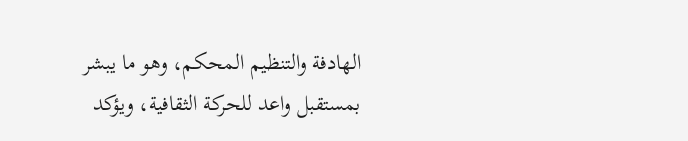الهادفة والتنظيم المحكم، وهو ما يبشر بمستقبل واعد للحركة الثقافية، ويؤكد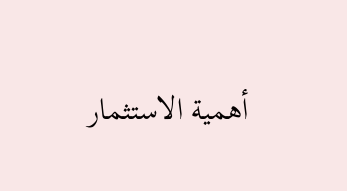أهمية الاستثمار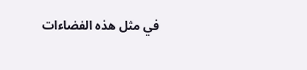في مثل هذه الفضاءات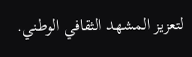لتعزيز المشهد الثقافي الوطني.